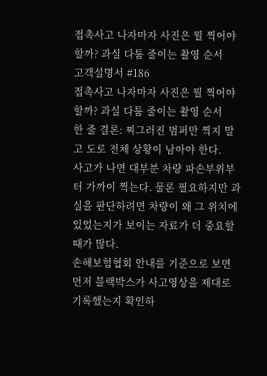접촉사고 나자마자 사진은 뭘 찍어야 할까? 과실 다툼 줄이는 촬영 순서
고객설명서 #186
접촉사고 나자마자 사진은 뭘 찍어야 할까? 과실 다툼 줄이는 촬영 순서
한 줄 결론: 찌그러진 범퍼만 찍지 말고 도로 전체 상황이 남아야 한다.
사고가 나면 대부분 차량 파손부위부터 가까이 찍는다. 물론 필요하지만 과실을 판단하려면 차량이 왜 그 위치에 있었는지가 보이는 자료가 더 중요할 때가 많다.
손해보험협회 안내를 기준으로 보면 먼저 블랙박스가 사고영상을 제대로 기록했는지 확인하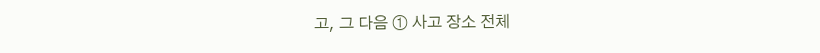고, 그 다음 ① 사고 장소 전체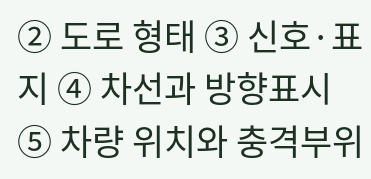② 도로 형태 ③ 신호·표지 ④ 차선과 방향표시 ⑤ 차량 위치와 충격부위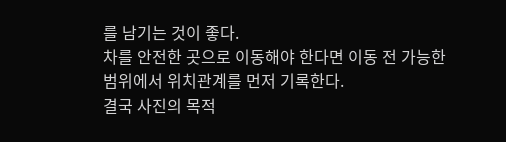를 남기는 것이 좋다.
차를 안전한 곳으로 이동해야 한다면 이동 전 가능한 범위에서 위치관계를 먼저 기록한다.
결국 사진의 목적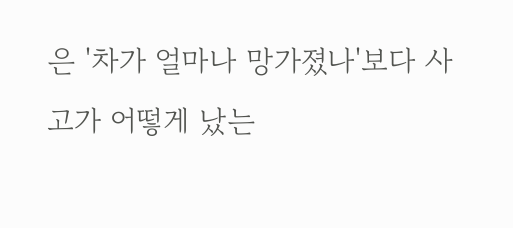은 '차가 얼마나 망가졌나'보다 사고가 어떻게 났는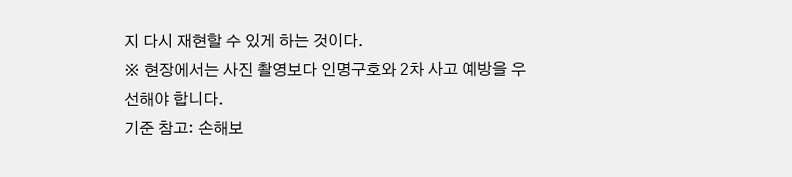지 다시 재현할 수 있게 하는 것이다.
※ 현장에서는 사진 촬영보다 인명구호와 2차 사고 예방을 우선해야 합니다.
기준 참고: 손해보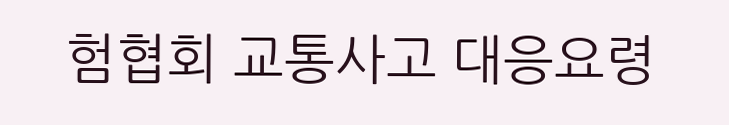험협회 교통사고 대응요령